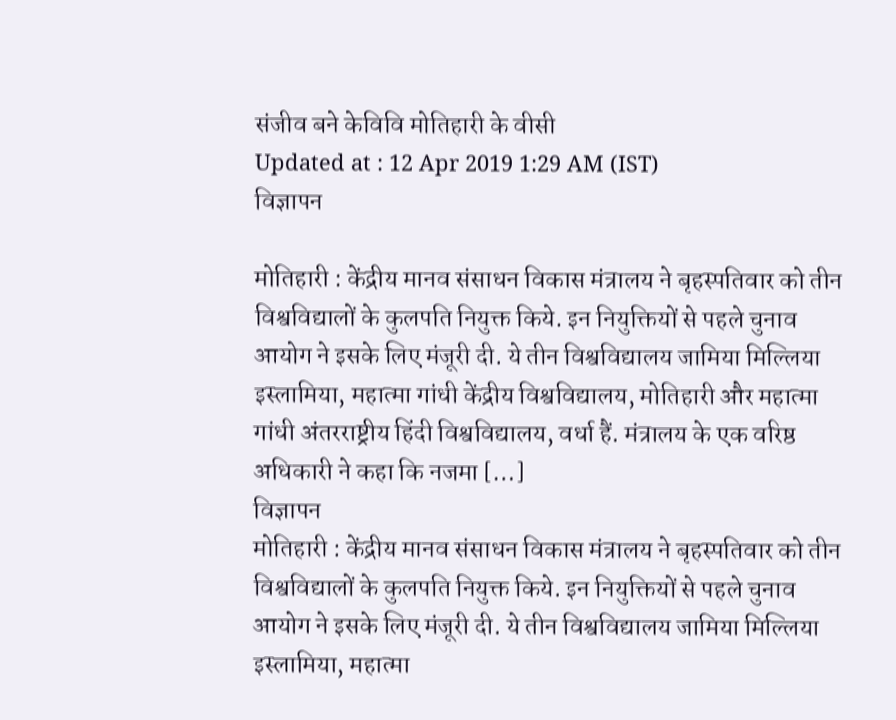संजीव बने केविवि मोतिहारी के वीसी
Updated at : 12 Apr 2019 1:29 AM (IST)
विज्ञापन

मोतिहारी : केंद्रीय मानव संसाधन विकास मंत्रालय ने बृहस्पतिवार को तीन विश्वविद्यालों के कुलपति नियुक्त किये. इन नियुक्तियों से पहले चुनाव आयोग ने इसके लिए मंजूरी दी. ये तीन विश्वविद्यालय जामिया मिल्लिया इस्लामिया, महात्मा गांधी केंद्रीय विश्वविद्यालय, मोतिहारी और महात्मा गांधी अंतरराष्ट्रीय हिंदी विश्वविद्यालय, वर्धा हैं. मंत्रालय के एक वरिष्ठ अधिकारी ने कहा कि नजमा […]
विज्ञापन
मोतिहारी : केंद्रीय मानव संसाधन विकास मंत्रालय ने बृहस्पतिवार को तीन विश्वविद्यालों के कुलपति नियुक्त किये. इन नियुक्तियों से पहले चुनाव आयोग ने इसके लिए मंजूरी दी. ये तीन विश्वविद्यालय जामिया मिल्लिया इस्लामिया, महात्मा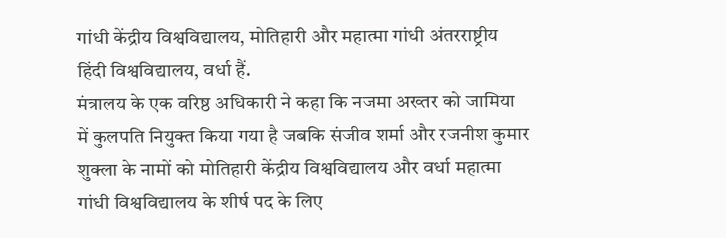गांधी केंद्रीय विश्वविद्यालय, मोतिहारी और महात्मा गांधी अंतरराष्ट्रीय हिंदी विश्वविद्यालय, वर्धा हैं.
मंत्रालय के एक वरिष्ठ अधिकारी ने कहा कि नजमा अख्तर को जामिया में कुलपति नियुक्त किया गया है जबकि संजीव शर्मा और रजनीश कुमार शुक्ला के नामों को मोतिहारी केंद्रीय विश्वविद्यालय और वर्धा महात्मा गांधी विश्वविद्यालय के शीर्ष पद के लिए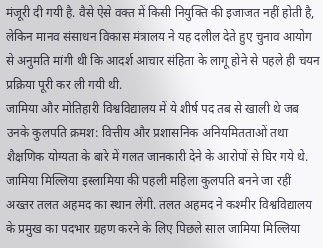मंजूरी दी गयी है. वैसे ऐसे वक्त में किसी नियुक्ति की इजाजत नहीं होती है, लेकिन मानव संसाधन विकास मंत्रालय ने यह दलील देते हुए चुनाव आयोग से अनुमति मांगी थी कि आदर्श आचार संहिता के लागू होने से पहले ही चयन प्रक्रिया पूरी कर ली गयी थी.
जामिया और मोतिहारी विश्वविद्यालय में ये शीर्ष पद तब से खाली थे जब उनके कुलपति क्रमश: वित्तीय और प्रशासनिक अनियमितताओं तथा शैक्षणिक योग्यता के बारे में गलत जानकारी देने के आरोपों से घिर गये थे.
जामिया मिल्लिया इस्लामिया की पहली महिला कुलपति बनने जा रहीं अख्तर तलत अहमद का स्थान लेंगी. तलत अहमद ने कश्मीर विश्वविद्यालय के प्रमुख का पदभार ग्रहण करने के लिए पिछले साल जामिया मिल्लिया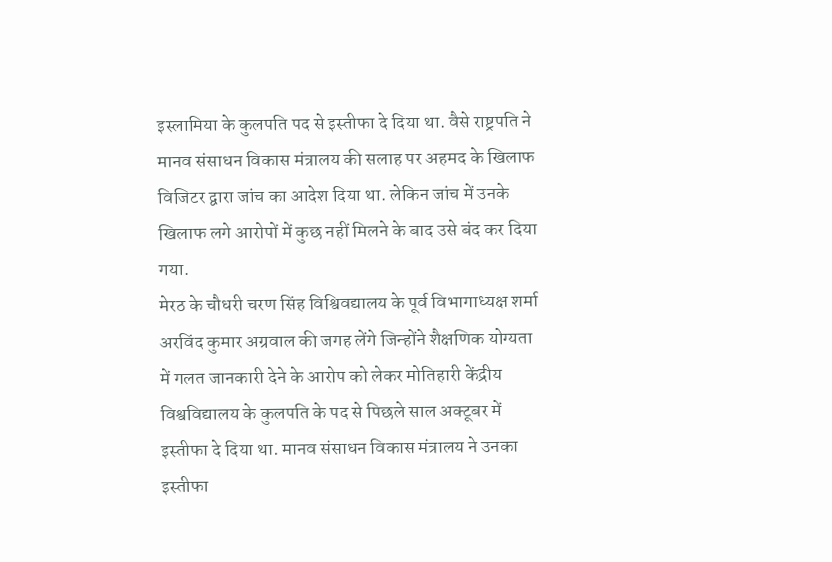इस्लामिया के कुलपति पद से इस्तीफा दे दिया था. वैसे राष्ट्रपति ने मानव संसाधन विकास मंत्रालय की सलाह पर अहमद के खिलाफ विजिटर द्वारा जांच का आदेश दिया था. लेकिन जांच में उनके खिलाफ लगे आरोपों में कुछ नहीं मिलने के बाद उसे बंद कर दिया गया.
मेरठ के चौधरी चरण सिंह विश्विवद्यालय के पूर्व विभागाध्यक्ष शर्मा अरविंद कुमार अग्रवाल की जगह लेंगे जिन्होंने शैक्षणिक योग्यता में गलत जानकारी देने के आरोप को लेकर मोतिहारी केंद्रीय विश्वविद्यालय के कुलपति के पद से पिछले साल अक्टूबर में इस्तीफा दे दिया था. मानव संसाधन विकास मंत्रालय ने उनका इस्तीफा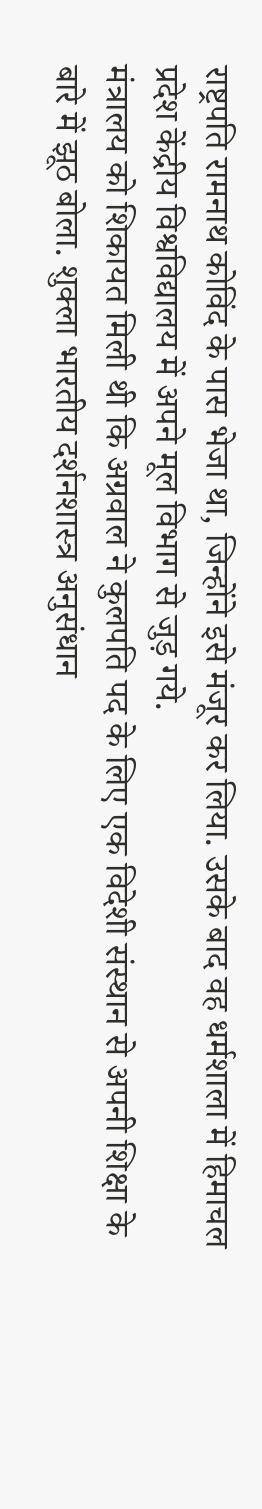राष्ट्रपति रामनाथ कोविंद के पास भेजा था, जिन्होंने इसे मंजूर कर लिया. उसके बाद वह धर्मशाला में हिमाचल प्रदेश केंद्रीय विश्वविद्यालय में अपने मूल विभाग से जुड़ गये.
मंत्रालय को शिकायत मिली थी कि अग्रवाल ने कुलपति पद के लिए एक विदेशी संस्थान से अपनी शिक्षा के बारे में झूठ बोला. शुक्ला भारतीय दर्शनशास्त्र अनुसंधान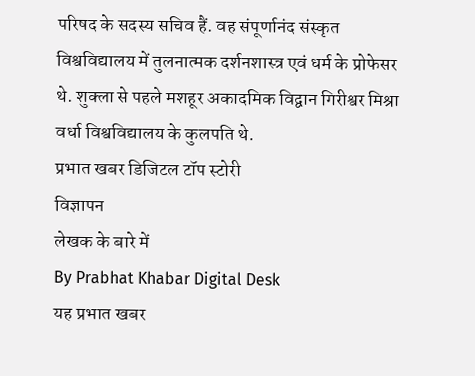परिषद के सदस्य सचिव हैं. वह संपूर्णानंद संस्कृत विश्वविद्यालय में तुलनात्मक दर्शनशास्त्र एवं धर्म के प्रोफेसर थे. शुक्ला से पहले मशहूर अकादमिक विद्वान गिरीश्वर मिश्रा वर्धा विश्वविद्यालय के कुलपति थे.
प्रभात खबर डिजिटल टॉप स्टोरी
विज्ञापन
लेखक के बारे में
By Prabhat Khabar Digital Desk
यह प्रभात खबर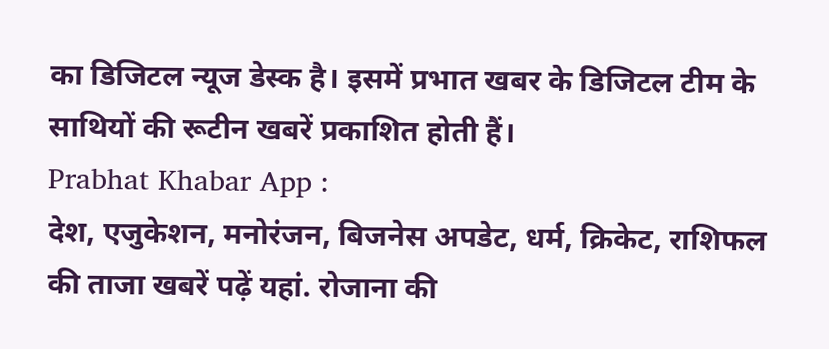का डिजिटल न्यूज डेस्क है। इसमें प्रभात खबर के डिजिटल टीम के साथियों की रूटीन खबरें प्रकाशित होती हैं।
Prabhat Khabar App :
देश, एजुकेशन, मनोरंजन, बिजनेस अपडेट, धर्म, क्रिकेट, राशिफल की ताजा खबरें पढ़ें यहां. रोजाना की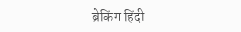ब्रेकिंग हिंदी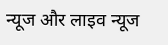न्यूज और लाइव न्यूज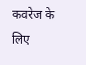कवरेज के लिए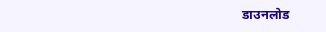डाउनलोड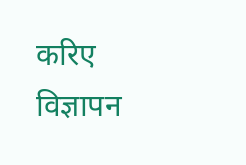करिए
विज्ञापन